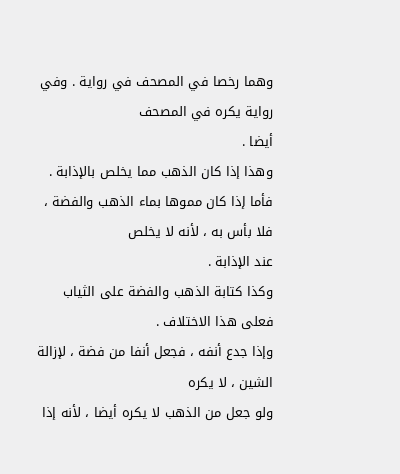وهما رخصا في المصحف في رواية . وفي رواية يكره في المصحف
أيضا .
وهذا إذا كان الذهب مما يخلص بالإذابة .
فأما إذا كان مموها بماء الذهب والفضة ، فلا بأس به ، لأنه لا يخلص
عند الإذابة .
وكذا كتابة الذهب والفضة على الثياب فعلى هذا الاختلاف .
وإذا جدع أنفه ، فجعل أنفا من فضة ، لإزالة الشين ، لا يكره
ولو جعل من الذهب لا يكره أيضا ، لأنه إذا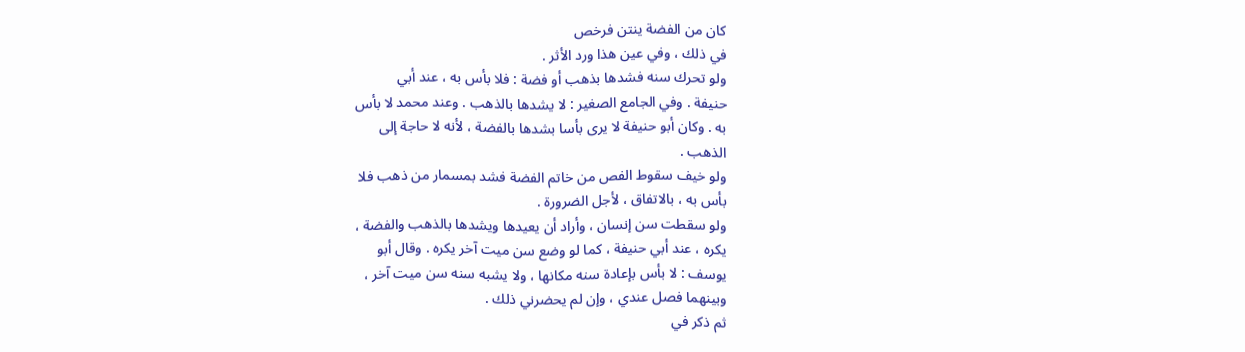كان من الفضة ينتن فرخص
في ذلك ، وفي عين هذا ورد الأثر .
ولو تحرك سنه فشدها بذهب أو فضة : فلا بأس به ، عند أبي
حنيفة . وفي الجامع الصغير : لا يشدها بالذهب . وعند محمد لا بأس
به . وكان أبو حنيفة لا يرى بأسا بشدها بالفضة ، لأنه لا حاجة إلى
الذهب .
ولو خيف سقوط الفص من خاتم الفضة فشد بمسمار من ذهب فلا
بأس به ، بالاتفاق ، لأجل الضرورة .
ولو سقطت سن إنسان ، وأراد أن يعيدها ويشدها بالذهب والفضة ،
يكره ، عند أبي حنيفة ، كما لو وضع سن ميت آخر يكره . وقال أبو
يوسف : لا بأس بإعادة سنه مكانها ، ولا يشبه سنه سن ميت آخر ،
وبينهما فصل عندي ، وإن لم يحضرني ذلك .
ثم ذكر في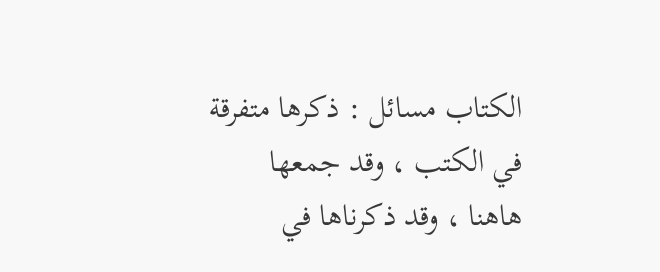الكتاب مسائل : ذكرها متفرقة في الكتب ، وقد جمعها
هاهنا ، وقد ذكرناها في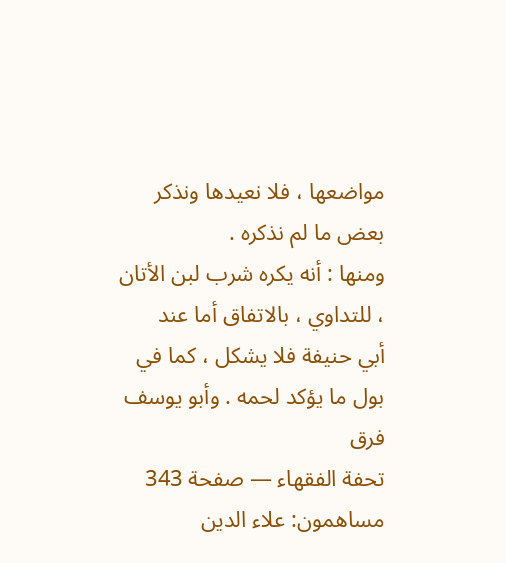مواضعها ، فلا نعيدها ونذكر بعض ما لم نذكره .
ومنها : أنه يكره شرب لبن الأتان ، للتداوي ، بالاتفاق أما عند
أبي حنيفة فلا يشكل ، كما في بول ما يؤكد لحمه . وأبو يوسف فرق
تحفة الفقهاء — صفحة 343
مساهمون: علاء الدين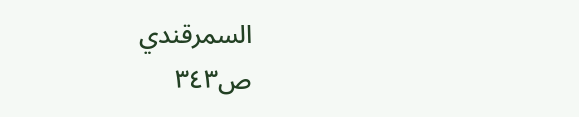السمرقندي
ص٣٤٣